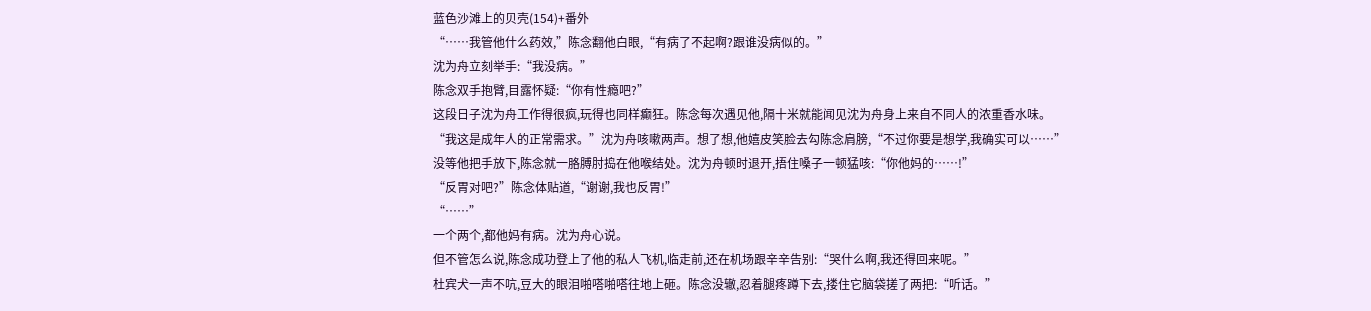蓝色沙滩上的贝壳(154)+番外
“……我管他什么药效,”陈念翻他白眼,“有病了不起啊?跟谁没病似的。”
沈为舟立刻举手:“我没病。”
陈念双手抱臂,目露怀疑:“你有性瘾吧?”
这段日子沈为舟工作得很疯,玩得也同样癫狂。陈念每次遇见他,隔十米就能闻见沈为舟身上来自不同人的浓重香水味。
“我这是成年人的正常需求。”沈为舟咳嗽两声。想了想,他嬉皮笑脸去勾陈念肩膀,“不过你要是想学,我确实可以……”
没等他把手放下,陈念就一胳膊肘捣在他喉结处。沈为舟顿时退开,捂住嗓子一顿猛咳:“你他妈的……!”
“反胃对吧?”陈念体贴道,“谢谢,我也反胃!”
“……”
一个两个,都他妈有病。沈为舟心说。
但不管怎么说,陈念成功登上了他的私人飞机,临走前,还在机场跟辛辛告别:“哭什么啊,我还得回来呢。”
杜宾犬一声不吭,豆大的眼泪啪嗒啪嗒往地上砸。陈念没辙,忍着腿疼蹲下去,搂住它脑袋搓了两把:“听话。”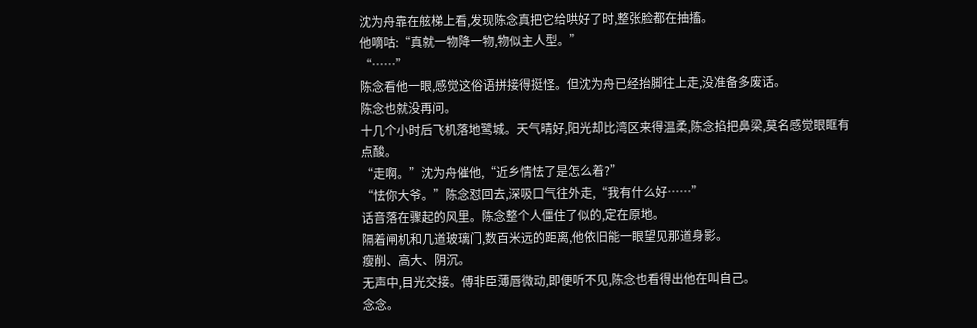沈为舟靠在舷梯上看,发现陈念真把它给哄好了时,整张脸都在抽搐。
他嘀咕:“真就一物降一物,物似主人型。”
“……”
陈念看他一眼,感觉这俗语拼接得挺怪。但沈为舟已经抬脚往上走,没准备多废话。
陈念也就没再问。
十几个小时后飞机落地鹭城。天气晴好,阳光却比湾区来得温柔,陈念掐把鼻梁,莫名感觉眼眶有点酸。
“走啊。”沈为舟催他,“近乡情怯了是怎么着?”
“怯你大爷。”陈念怼回去,深吸口气往外走,“我有什么好……”
话音落在骤起的风里。陈念整个人僵住了似的,定在原地。
隔着闸机和几道玻璃门,数百米远的距离,他依旧能一眼望见那道身影。
瘦削、高大、阴沉。
无声中,目光交接。傅非臣薄唇微动,即便听不见,陈念也看得出他在叫自己。
念念。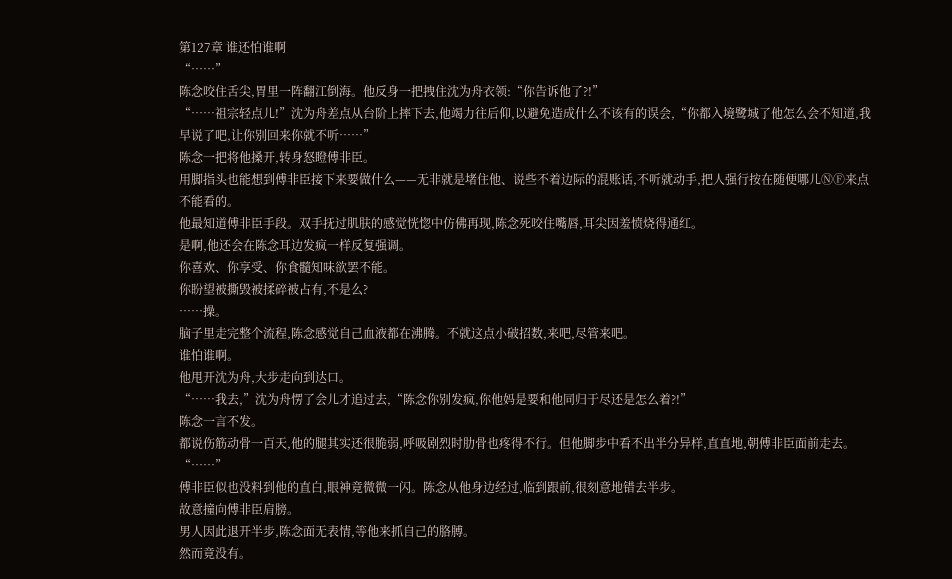第127章 谁还怕谁啊
“……”
陈念咬住舌尖,胃里一阵翻江倒海。他反身一把拽住沈为舟衣领:“你告诉他了?!”
“……祖宗轻点儿!”沈为舟差点从台阶上摔下去,他竭力往后仰,以避免造成什么不该有的误会,“你都入境鹭城了他怎么会不知道,我早说了吧,让你别回来你就不听……”
陈念一把将他搡开,转身怒瞪傅非臣。
用脚指头也能想到傅非臣接下来要做什么——无非就是堵住他、说些不着边际的混账话,不听就动手,把人强行按在随便哪儿ⓃⒻ来点不能看的。
他最知道傅非臣手段。双手抚过肌肤的感觉恍惚中仿佛再现,陈念死咬住嘴唇,耳尖因羞愤烧得通红。
是啊,他还会在陈念耳边发疯一样反复强调。
你喜欢、你享受、你食髓知味欲罢不能。
你盼望被撕毁被揉碎被占有,不是么?
……操。
脑子里走完整个流程,陈念感觉自己血液都在沸腾。不就这点小破招数,来吧,尽管来吧。
谁怕谁啊。
他甩开沈为舟,大步走向到达口。
“……我去,”沈为舟愣了会儿才追过去,“陈念你别发疯,你他妈是要和他同归于尽还是怎么着?!”
陈念一言不发。
都说伤筋动骨一百天,他的腿其实还很脆弱,呼吸剧烈时肋骨也疼得不行。但他脚步中看不出半分异样,直直地,朝傅非臣面前走去。
“……”
傅非臣似也没料到他的直白,眼神竟微微一闪。陈念从他身边经过,临到跟前,很刻意地错去半步。
故意撞向傅非臣肩膀。
男人因此退开半步,陈念面无表情,等他来抓自己的胳膊。
然而竟没有。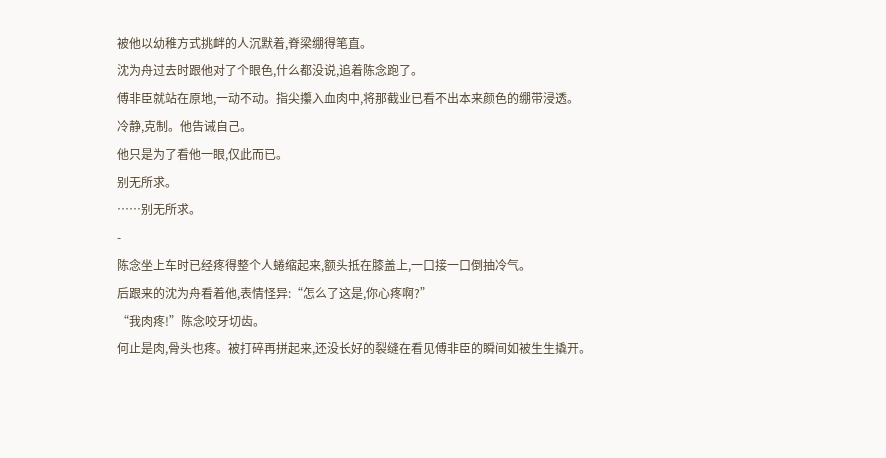被他以幼稚方式挑衅的人沉默着,脊梁绷得笔直。
沈为舟过去时跟他对了个眼色,什么都没说,追着陈念跑了。
傅非臣就站在原地,一动不动。指尖攥入血肉中,将那截业已看不出本来颜色的绷带浸透。
冷静,克制。他告诫自己。
他只是为了看他一眼,仅此而已。
别无所求。
……别无所求。
-
陈念坐上车时已经疼得整个人蜷缩起来,额头抵在膝盖上,一口接一口倒抽冷气。
后跟来的沈为舟看着他,表情怪异:“怎么了这是,你心疼啊?”
“我肉疼!”陈念咬牙切齿。
何止是肉,骨头也疼。被打碎再拼起来,还没长好的裂缝在看见傅非臣的瞬间如被生生撬开。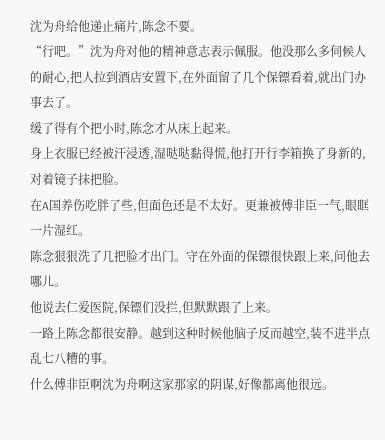沈为舟给他递止痛片,陈念不要。
“行吧。”沈为舟对他的精神意志表示佩服。他没那么多伺候人的耐心,把人拉到酒店安置下,在外面留了几个保镖看着,就出门办事去了。
缓了得有个把小时,陈念才从床上起来。
身上衣服已经被汗浸透,湿哒哒黏得慌,他打开行李箱换了身新的,对着镜子抹把脸。
在A国养伤吃胖了些,但面色还是不太好。更兼被傅非臣一气,眼眶一片湿红。
陈念狠狠洗了几把脸才出门。守在外面的保镖很快跟上来,问他去哪儿。
他说去仁爱医院,保镖们没拦,但默默跟了上来。
一路上陈念都很安静。越到这种时候他脑子反而越空,装不进半点乱七八糟的事。
什么傅非臣啊沈为舟啊这家那家的阴谋,好像都离他很远。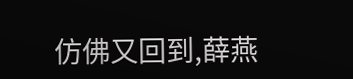仿佛又回到,薛燕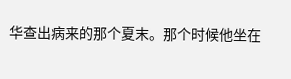华查出病来的那个夏末。那个时候他坐在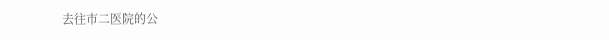去往市二医院的公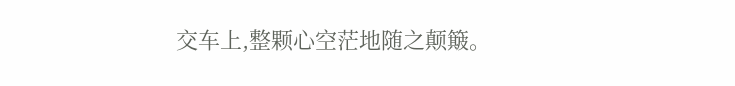交车上,整颗心空茫地随之颠簸。